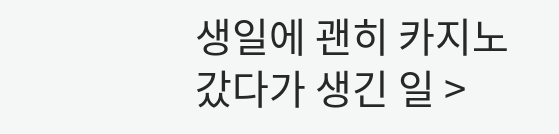생일에 괜히 카지노 갔다가 생긴 일 >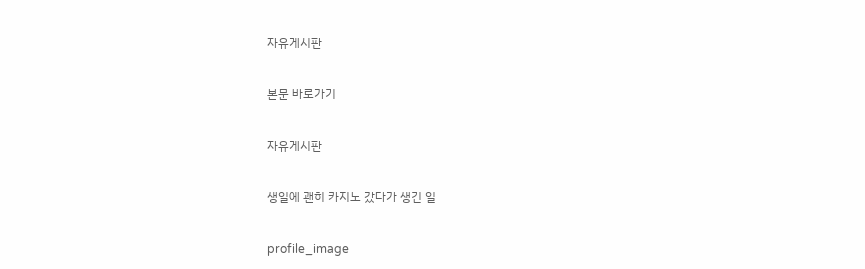자유게시판

본문 바로가기

자유게시판

생일에 괜히 카지노 갔다가 생긴 일

profile_image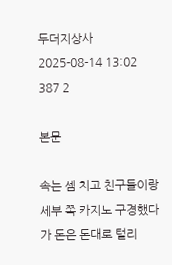두더지상사
2025-08-14 13:02 387 2

본문

속는 셈 치고 친구들이랑 세부 쪽 카지노 구경했다가 돈은 돈대로 털리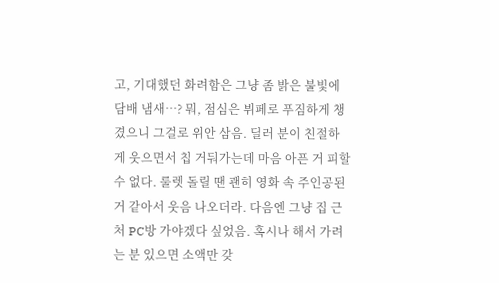고, 기대했던 화려함은 그냥 좀 밝은 불빛에 담배 냄새…? 뭐, 점심은 뷔페로 푸짐하게 챙겼으니 그걸로 위안 삼음. 딜러 분이 친절하게 웃으면서 칩 거둬가는데 마음 아픈 거 피할 수 없다. 룰렛 돌릴 땐 괜히 영화 속 주인공된 거 같아서 웃음 나오더라. 다음엔 그냥 집 근처 PC방 가야겠다 싶었음. 혹시나 해서 가려는 분 있으면 소액만 갖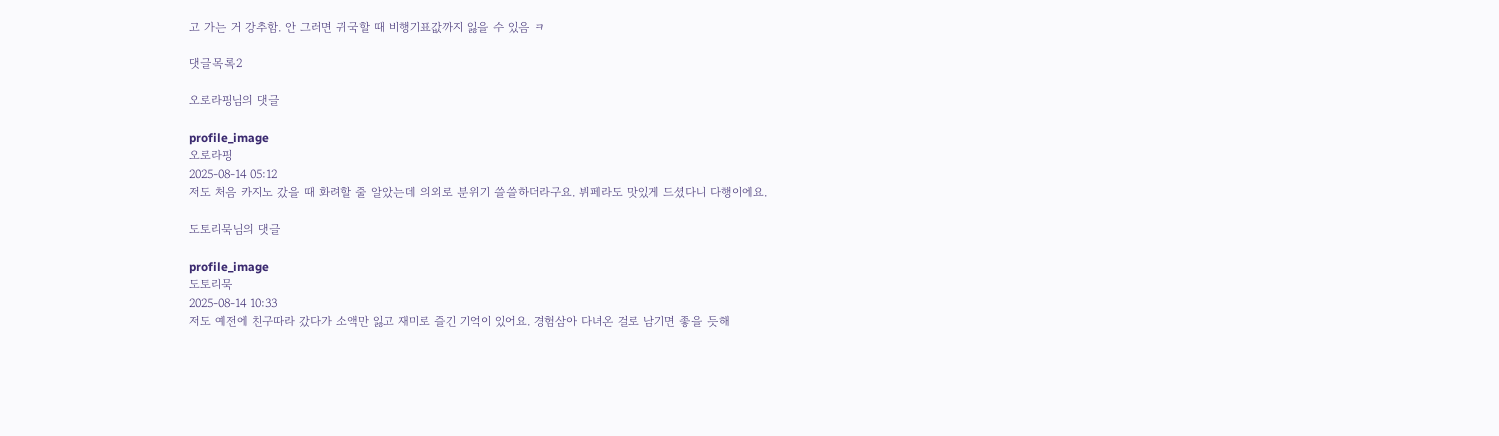고 가는 거 강추함. 안 그러면 귀국할 때 비행기표값까지 잃을 수 있음 ㅋ

댓글목록2

오로라핑님의 댓글

profile_image
오로라핑
2025-08-14 05:12
저도 처음 카지노 갔을 때 화려할 줄 알았는데 의외로 분위기 쓸쓸하더라구요. 뷔페라도 맛있게 드셨다니 다행이에요.

도토리묵님의 댓글

profile_image
도토리묵
2025-08-14 10:33
저도 예전에 친구따라 갔다가 소액만 잃고 재미로 즐긴 기억이 있어요. 경험삼아 다녀온 걸로 남기면 좋을 듯해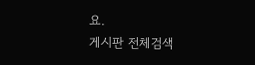요.
게시판 전체검색